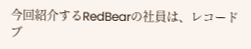今回紹介するRedBearの社員は、レコードブ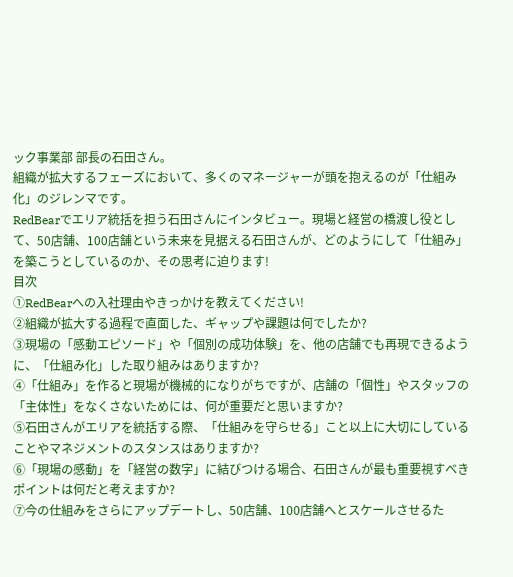ック事業部 部長の石田さん。
組織が拡大するフェーズにおいて、多くのマネージャーが頭を抱えるのが「仕組み化」のジレンマです。
RedBearでエリア統括を担う石田さんにインタビュー。現場と経営の橋渡し役として、50店舗、100店舗という未来を見据える石田さんが、どのようにして「仕組み」を築こうとしているのか、その思考に迫ります!
目次
①RedBearへの入社理由やきっかけを教えてください!
②組織が拡大する過程で直面した、ギャップや課題は何でしたか?
③現場の「感動エピソード」や「個別の成功体験」を、他の店舗でも再現できるように、「仕組み化」した取り組みはありますか?
④「仕組み」を作ると現場が機械的になりがちですが、店舗の「個性」やスタッフの「主体性」をなくさないためには、何が重要だと思いますか?
⑤石田さんがエリアを統括する際、「仕組みを守らせる」こと以上に大切にしていることやマネジメントのスタンスはありますか?
⑥「現場の感動」を「経営の数字」に結びつける場合、石田さんが最も重要視すべきポイントは何だと考えますか?
⑦今の仕組みをさらにアップデートし、50店舗、100店舗へとスケールさせるた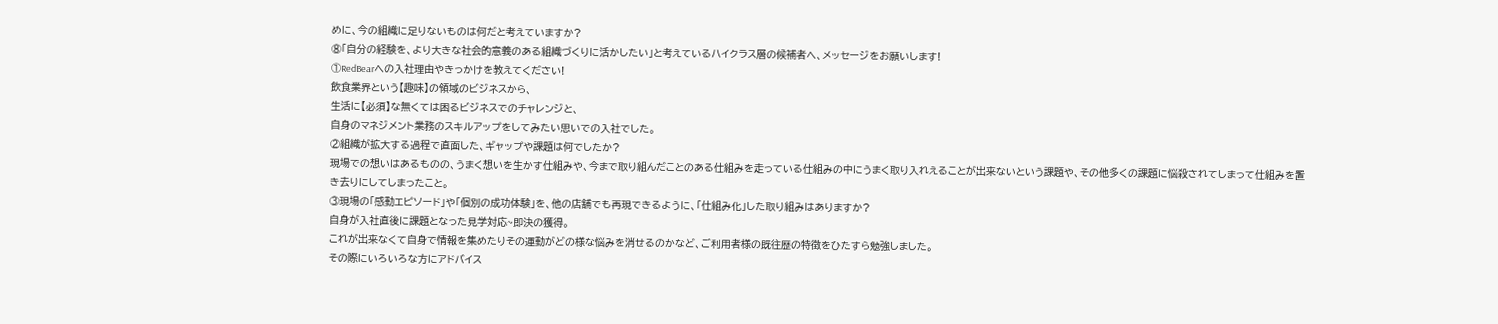めに、今の組織に足りないものは何だと考えていますか?
⑧「自分の経験を、より大きな社会的意義のある組織づくりに活かしたい」と考えているハイクラス層の候補者へ、メッセージをお願いします!
①RedBearへの入社理由やきっかけを教えてください!
飲食業界という【趣味】の領域のビジネスから、
生活に【必須】な無くては困るビジネスでのチャレンジと、
自身のマネジメント業務のスキルアップをしてみたい思いでの入社でした。
②組織が拡大する過程で直面した、ギャップや課題は何でしたか?
現場での想いはあるものの、うまく想いを生かす仕組みや、今まで取り組んだことのある仕組みを走っている仕組みの中にうまく取り入れえることが出来ないという課題や、その他多くの課題に悩殺されてしまって仕組みを置き去りにしてしまったこと。
③現場の「感動エピソード」や「個別の成功体験」を、他の店舗でも再現できるように、「仕組み化」した取り組みはありますか?
自身が入社直後に課題となった見学対応~即決の獲得。
これが出来なくて自身で情報を集めたりその運動がどの様な悩みを消せるのかなど、ご利用者様の既往歴の特徴をひたすら勉強しました。
その際にいろいろな方にアドバイス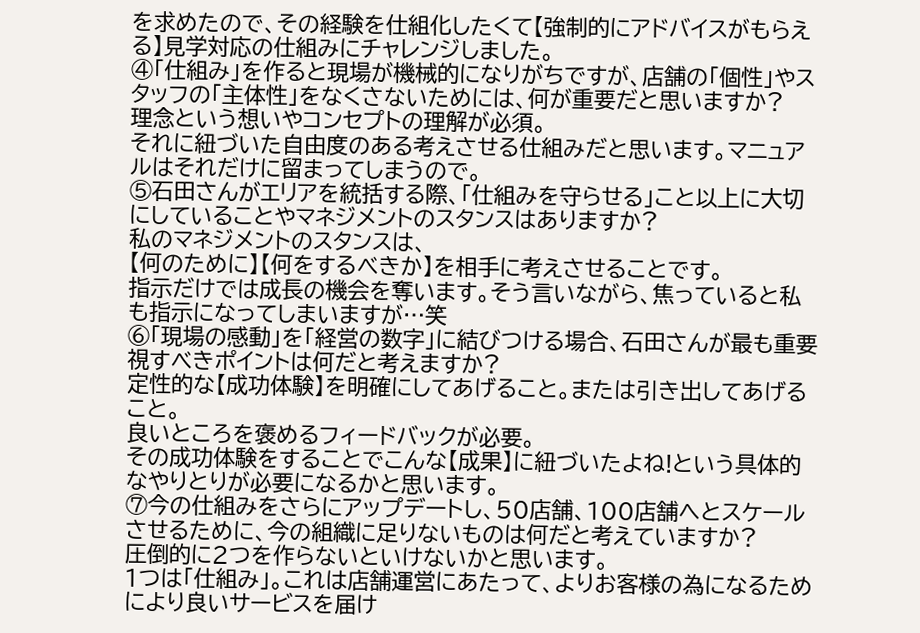を求めたので、その経験を仕組化したくて【強制的にアドバイスがもらえる】見学対応の仕組みにチャレンジしました。
④「仕組み」を作ると現場が機械的になりがちですが、店舗の「個性」やスタッフの「主体性」をなくさないためには、何が重要だと思いますか?
理念という想いやコンセプトの理解が必須。
それに紐づいた自由度のある考えさせる仕組みだと思います。マニュアルはそれだけに留まってしまうので。
⑤石田さんがエリアを統括する際、「仕組みを守らせる」こと以上に大切にしていることやマネジメントのスタンスはありますか?
私のマネジメントのスタンスは、
【何のために】【何をするべきか】を相手に考えさせることです。
指示だけでは成長の機会を奪います。そう言いながら、焦っていると私も指示になってしまいますが…笑
⑥「現場の感動」を「経営の数字」に結びつける場合、石田さんが最も重要視すべきポイントは何だと考えますか?
定性的な【成功体験】を明確にしてあげること。または引き出してあげること。
良いところを褒めるフィードバックが必要。
その成功体験をすることでこんな【成果】に紐づいたよね!という具体的なやりとりが必要になるかと思います。
⑦今の仕組みをさらにアップデートし、50店舗、100店舗へとスケールさせるために、今の組織に足りないものは何だと考えていますか?
圧倒的に2つを作らないといけないかと思います。
1つは「仕組み」。これは店舗運営にあたって、よりお客様の為になるためにより良いサービスを届け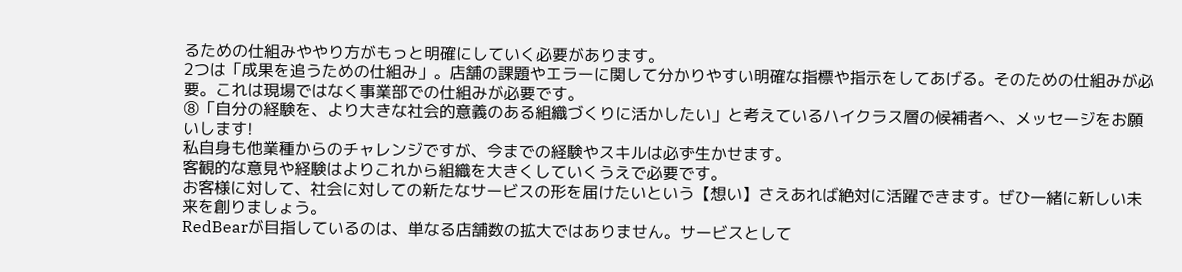るための仕組みややり方がもっと明確にしていく必要があります。
2つは「成果を追うための仕組み」。店舗の課題やエラーに関して分かりやすい明確な指標や指示をしてあげる。そのための仕組みが必要。これは現場ではなく事業部での仕組みが必要です。
⑧「自分の経験を、より大きな社会的意義のある組織づくりに活かしたい」と考えているハイクラス層の候補者へ、メッセージをお願いします!
私自身も他業種からのチャレンジですが、今までの経験やスキルは必ず生かせます。
客観的な意見や経験はよりこれから組織を大きくしていくうえで必要です。
お客様に対して、社会に対しての新たなサービスの形を届けたいという【想い】さえあれば絶対に活躍できます。ぜひ一緒に新しい未来を創りましょう。
RedBearが目指しているのは、単なる店舗数の拡大ではありません。サービスとして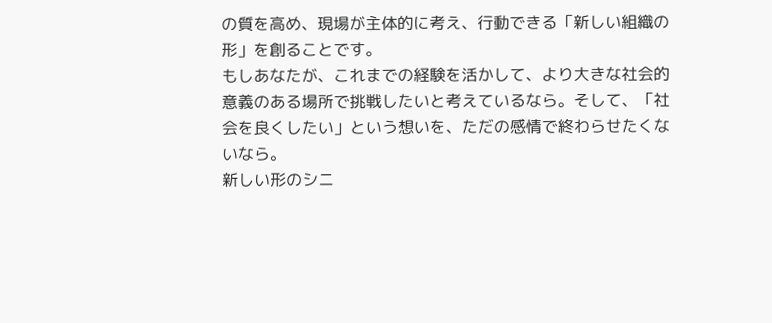の質を高め、現場が主体的に考え、行動できる「新しい組織の形」を創ることです。
もしあなたが、これまでの経験を活かして、より大きな社会的意義のある場所で挑戦したいと考えているなら。そして、「社会を良くしたい」という想いを、ただの感情で終わらせたくないなら。
新しい形のシニ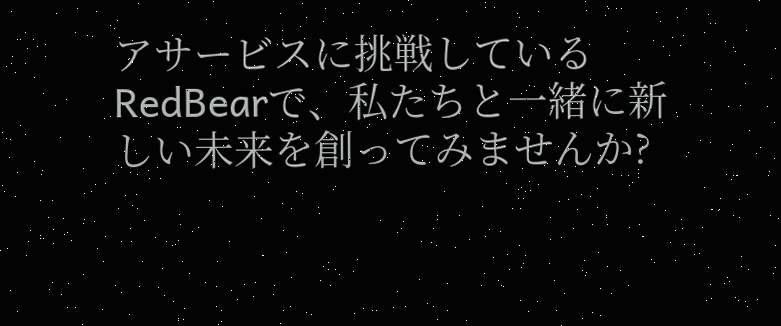アサービスに挑戦しているRedBearで、私たちと一緒に新しい未来を創ってみませんか?